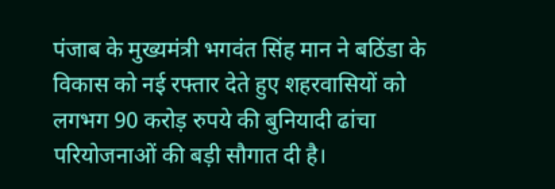पंजाब के मुख्यमंत्री भगवंत सिंह मान ने बठिंडा के विकास को नई रफ्तार देते हुए शहरवासियों को लगभग 90 करोड़ रुपये की बुनियादी ढांचा परियोजनाओं की बड़ी सौगात दी है।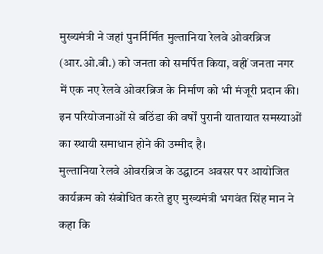मुख्यमंत्री ने जहां पुनर्निर्मित मुल्तानिया रेलवे ओवरब्रिज (आर.ओ.बी.) को जनता को समर्पित किया, वहीं जनता नगर में एक नए रेलवे ओवरब्रिज के निर्माण को भी मंजूरी प्रदान की। इन परियोजनाओं से बठिंडा की वर्षों पुरानी यातायात समस्याओं का स्थायी समाधान होने की उम्मीद है।
मुल्तानिया रेलवे ओवरब्रिज के उद्घाटन अवसर पर आयोजित कार्यक्रम को संबोधित करते हुए मुख्यमंत्री भगवंत सिंह मान ने कहा कि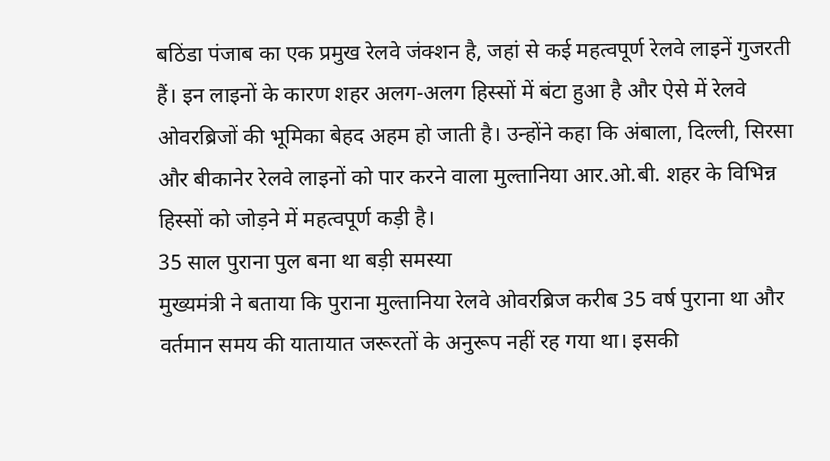बठिंडा पंजाब का एक प्रमुख रेलवे जंक्शन है, जहां से कई महत्वपूर्ण रेलवे लाइनें गुजरती हैं। इन लाइनों के कारण शहर अलग-अलग हिस्सों में बंटा हुआ है और ऐसे में रेलवे ओवरब्रिजों की भूमिका बेहद अहम हो जाती है। उन्होंने कहा कि अंबाला, दिल्ली, सिरसा और बीकानेर रेलवे लाइनों को पार करने वाला मुल्तानिया आर.ओ.बी. शहर के विभिन्न हिस्सों को जोड़ने में महत्वपूर्ण कड़ी है।
35 साल पुराना पुल बना था बड़ी समस्या
मुख्यमंत्री ने बताया कि पुराना मुल्तानिया रेलवे ओवरब्रिज करीब 35 वर्ष पुराना था और वर्तमान समय की यातायात जरूरतों के अनुरूप नहीं रह गया था। इसकी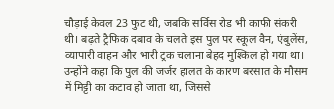चौड़ाई केवल 23 फुट थी, जबकि सर्विस रोड भी काफी संकरी थी। बढ़ते ट्रैफिक दबाव के चलते इस पुल पर स्कूल वैन, एंबुलेंस, व्यापारी वाहन और भारी ट्रक चलाना बेहद मुश्किल हो गया था।
उन्होंने कहा कि पुल की जर्जर हालत के कारण बरसात के मौसम में मिट्टी का कटाव हो जाता था, जिससे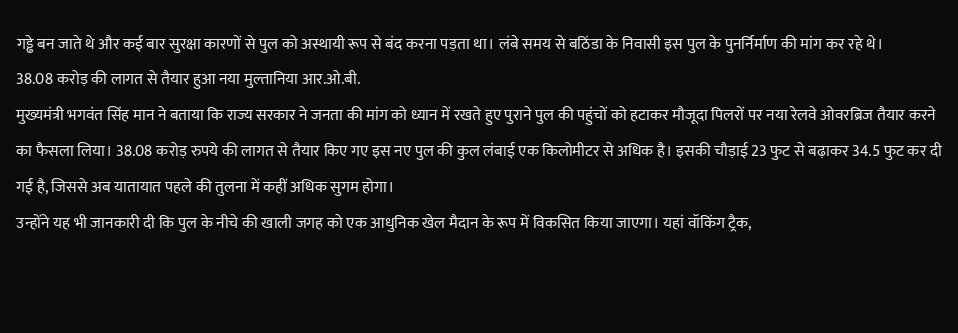गड्ढे बन जाते थे और कई बार सुरक्षा कारणों से पुल को अस्थायी रूप से बंद करना पड़ता था। लंबे समय से बठिंडा के निवासी इस पुल के पुनर्निर्माण की मांग कर रहे थे।
38.08 करोड़ की लागत से तैयार हुआ नया मुल्तानिया आर.ओ.बी.
मुख्यमंत्री भगवंत सिंह मान ने बताया कि राज्य सरकार ने जनता की मांग को ध्यान में रखते हुए पुराने पुल की पहुंचों को हटाकर मौजूदा पिलरों पर नया रेलवे ओवरब्रिज तैयार करने का फैसला लिया। 38.08 करोड़ रुपये की लागत से तैयार किए गए इस नए पुल की कुल लंबाई एक किलोमीटर से अधिक है। इसकी चौड़ाई 23 फुट से बढ़ाकर 34.5 फुट कर दी गई है, जिससे अब यातायात पहले की तुलना में कहीं अधिक सुगम होगा।
उन्होंने यह भी जानकारी दी कि पुल के नीचे की खाली जगह को एक आधुनिक खेल मैदान के रूप में विकसित किया जाएगा। यहां वॉकिंग ट्रैक,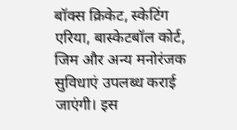बॉक्स क्रिकेट, स्केटिंग एरिया, बास्केटबॉल कोर्ट, जिम और अन्य मनोरंजक सुविधाएं उपलब्ध कराई जाएंगी। इस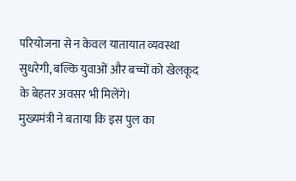परियोजना से न केवल यातायात व्यवस्था सुधरेगी, बल्कि युवाओं और बच्चों को खेलकूद के बेहतर अवसर भी मिलेंगे।
मुख्यमंत्री ने बताया कि इस पुल का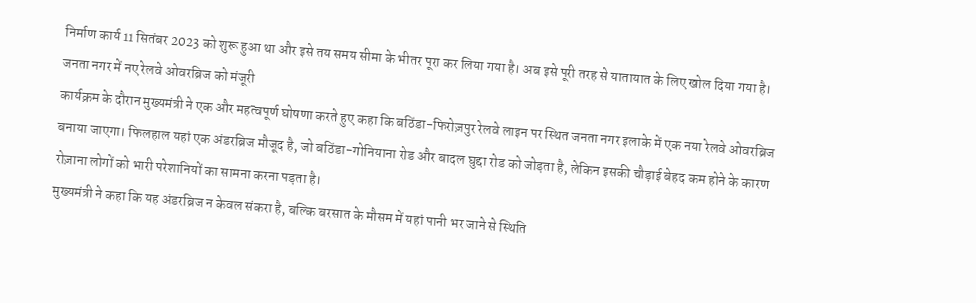निर्माण कार्य 11 सितंबर 2023 को शुरू हुआ था और इसे तय समय सीमा के भीतर पूरा कर लिया गया है। अब इसे पूरी तरह से यातायात के लिए खोल दिया गया है।
जनता नगर में नए रेलवे ओवरब्रिज को मंजूरी
कार्यक्रम के दौरान मुख्यमंत्री ने एक और महत्वपूर्ण घोषणा करते हुए कहा कि बठिंडा-फिरोज़पुर रेलवे लाइन पर स्थित जनता नगर इलाके में एक नया रेलवे ओवरब्रिज बनाया जाएगा। फिलहाल यहां एक अंडरब्रिज मौजूद है, जो बठिंडा-गोनियाना रोड और बादल घुद्दा रोड को जोड़ता है, लेकिन इसकी चौड़ाई बेहद कम होने के कारण रोज़ाना लोगों को भारी परेशानियों का सामना करना पड़ता है।
मुख्यमंत्री ने कहा कि यह अंडरब्रिज न केवल संकरा है, बल्कि बरसात के मौसम में यहां पानी भर जाने से स्थिति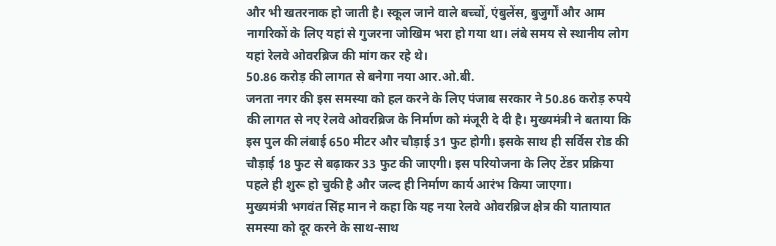और भी खतरनाक हो जाती है। स्कूल जाने वाले बच्चों, एंबुलेंस, बुजुर्गों और आम नागरिकों के लिए यहां से गुजरना जोखिम भरा हो गया था। लंबे समय से स्थानीय लोग यहां रेलवे ओवरब्रिज की मांग कर रहे थे।
50.86 करोड़ की लागत से बनेगा नया आर.ओ.बी.
जनता नगर की इस समस्या को हल करने के लिए पंजाब सरकार ने 50.86 करोड़ रुपये की लागत से नए रेलवे ओवरब्रिज के निर्माण को मंजूरी दे दी है। मुख्यमंत्री ने बताया कि इस पुल की लंबाई 650 मीटर और चौड़ाई 31 फुट होगी। इसके साथ ही सर्विस रोड की चौड़ाई 18 फुट से बढ़ाकर 33 फुट की जाएगी। इस परियोजना के लिए टेंडर प्रक्रिया पहले ही शुरू हो चुकी है और जल्द ही निर्माण कार्य आरंभ किया जाएगा।
मुख्यमंत्री भगवंत सिंह मान ने कहा कि यह नया रेलवे ओवरब्रिज क्षेत्र की यातायात समस्या को दूर करने के साथ-साथ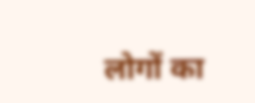लोगों का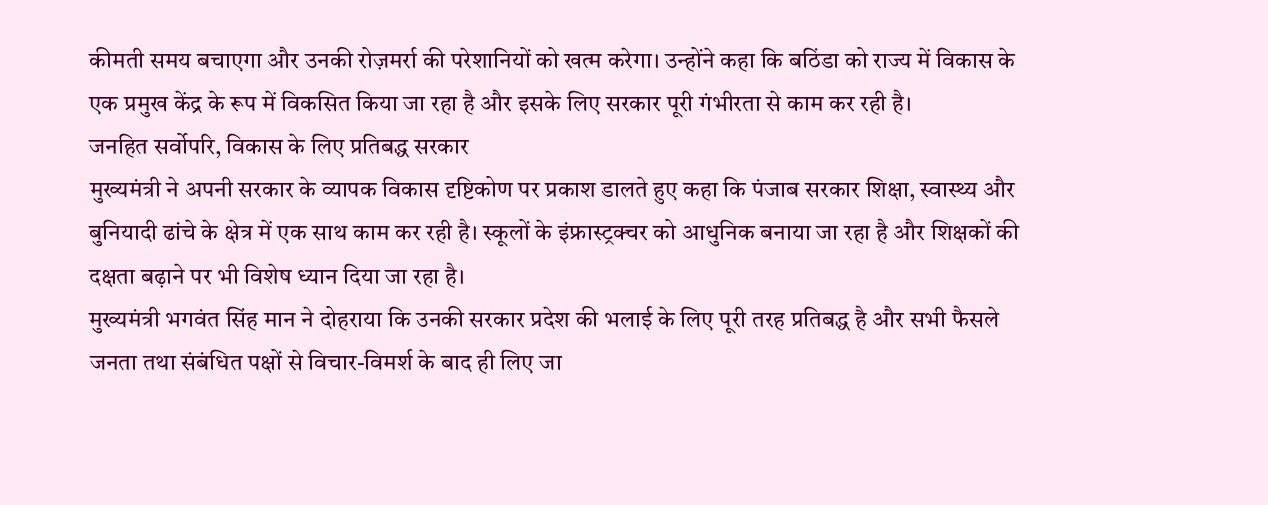कीमती समय बचाएगा और उनकी रोज़मर्रा की परेशानियों को खत्म करेगा। उन्होंने कहा कि बठिंडा को राज्य में विकास के एक प्रमुख केंद्र के रूप में विकसित किया जा रहा है और इसके लिए सरकार पूरी गंभीरता से काम कर रही है।
जनहित सर्वोपरि, विकास के लिए प्रतिबद्ध सरकार
मुख्यमंत्री ने अपनी सरकार के व्यापक विकास दृष्टिकोण पर प्रकाश डालते हुए कहा कि पंजाब सरकार शिक्षा, स्वास्थ्य और बुनियादी ढांचे के क्षेत्र में एक साथ काम कर रही है। स्कूलों के इंफ्रास्ट्रक्चर को आधुनिक बनाया जा रहा है और शिक्षकों की दक्षता बढ़ाने पर भी विशेष ध्यान दिया जा रहा है।
मुख्यमंत्री भगवंत सिंह मान ने दोहराया कि उनकी सरकार प्रदेश की भलाई के लिए पूरी तरह प्रतिबद्ध है और सभी फैसले जनता तथा संबंधित पक्षों से विचार-विमर्श के बाद ही लिए जा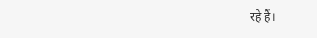रहे हैं।